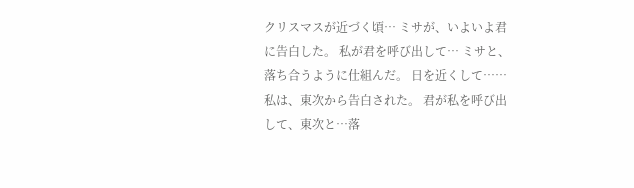クリスマスが近づく頃… ミサが、いよいよ君に告白した。 私が君を呼び出して… ミサと、落ち合うように仕組んだ。 日を近くして…… 私は、東次から告白された。 君が私を呼び出して、東次と…落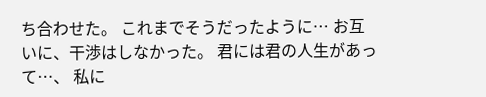ち合わせた。 これまでそうだったように… お互いに、干渉はしなかった。 君には君の人生があって…、 私に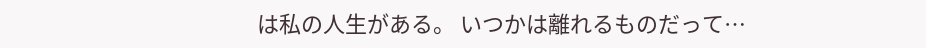は私の人生がある。 いつかは離れるものだって…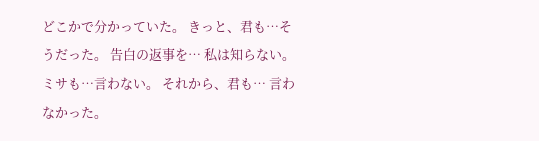どこかで分かっていた。 きっと、君も…そうだった。 告白の返事を… 私は知らない。 ミサも…言わない。 それから、君も… 言わなかった。